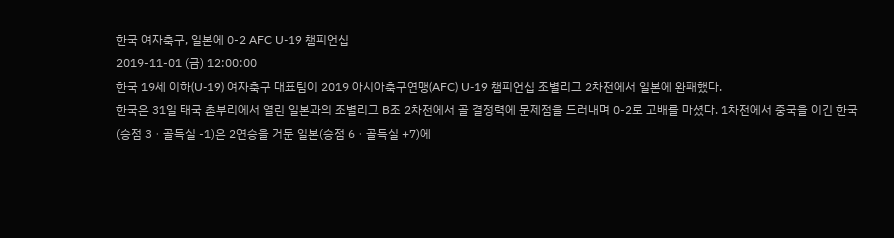한국 여자축구, 일본에 0-2 AFC U-19 챔피언십
2019-11-01 (금) 12:00:00
한국 19세 이하(U-19) 여자축구 대표팀이 2019 아시아축구연맹(AFC) U-19 챔피언십 조별리그 2차전에서 일본에 완패했다.
한국은 31일 태국 촌부리에서 열린 일본과의 조별리그 B조 2차전에서 골 결정력에 문제점을 드러내며 0-2로 고배를 마셨다. 1차전에서 중국을 이긴 한국(승점 3ㆍ골득실 -1)은 2연승을 거둔 일본(승점 6ㆍ골득실 +7)에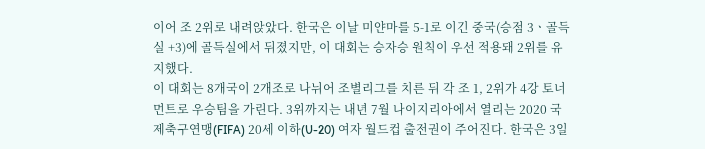이어 조 2위로 내려앉았다. 한국은 이날 미얀마를 5-1로 이긴 중국(승점 3ㆍ골득실 +3)에 골득실에서 뒤졌지만, 이 대회는 승자승 원칙이 우선 적용돼 2위를 유지했다.
이 대회는 8개국이 2개조로 나뉘어 조별리그를 치른 뒤 각 조 1, 2위가 4강 토너먼트로 우승팀을 가린다. 3위까지는 내년 7월 나이지리아에서 열리는 2020 국제축구연맹(FIFA) 20세 이하(U-20) 여자 월드컵 출전권이 주어진다. 한국은 3일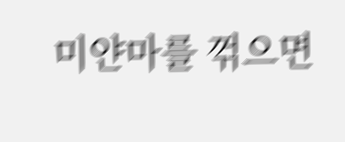미얀마를 꺾으면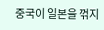중국이 일본을 꺾지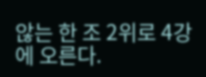않는 한 조 2위로 4강에 오른다.